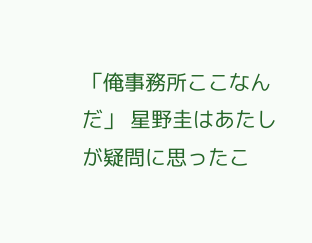「俺事務所ここなんだ」 星野圭はあたしが疑問に思ったこ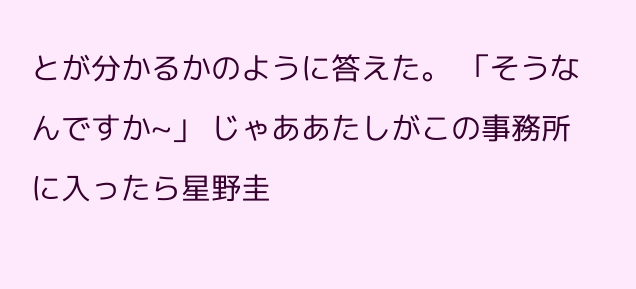とが分かるかのように答えた。 「そうなんですか~」 じゃああたしがこの事務所に入ったら星野圭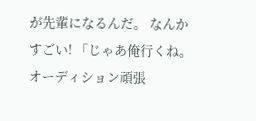が先輩になるんだ。 なんかすごい! 「じゃあ俺行くね。オーディション頑張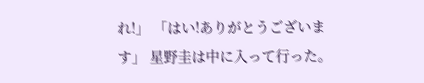れ!」 「はい!ありがとうございます」 星野圭は中に入って行った。